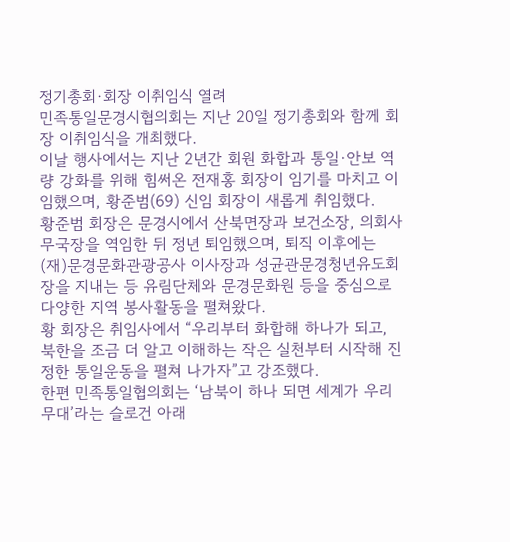정기총회·회장 이취임식 열려
민족통일문경시협의회는 지난 20일 정기총회와 함께 회장 이취임식을 개최했다.
이날 행사에서는 지난 2년간 회원 화합과 통일·안보 역량 강화를 위해 힘써온 전재홍 회장이 임기를 마치고 이임했으며, 황준범(69) 신임 회장이 새롭게 취임했다.
황준범 회장은 문경시에서 산북면장과 보건소장, 의회사무국장을 역임한 뒤 정년 퇴임했으며, 퇴직 이후에는 (재)문경문화관광공사 이사장과 성균관문경청년유도회장을 지내는 등 유림단체와 문경문화원 등을 중심으로 다양한 지역 봉사활동을 펼쳐왔다.
황 회장은 취임사에서 “우리부터 화합해 하나가 되고, 북한을 조금 더 알고 이해하는 작은 실천부터 시작해 진정한 통일운동을 펼쳐 나가자”고 강조했다.
한편 민족통일협의회는 ‘남북이 하나 되면 세계가 우리 무대’라는 슬로건 아래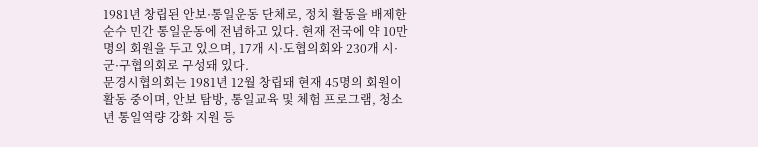1981년 창립된 안보·통일운동 단체로, 정치 활동을 배제한 순수 민간 통일운동에 전념하고 있다. 현재 전국에 약 10만 명의 회원을 두고 있으며, 17개 시·도협의회와 230개 시·군·구협의회로 구성돼 있다.
문경시협의회는 1981년 12월 창립돼 현재 45명의 회원이 활동 중이며, 안보 탐방, 통일교육 및 체험 프로그램, 청소년 통일역량 강화 지원 등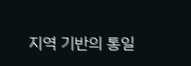지역 기반의 통일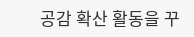공감 확산 활동을 꾸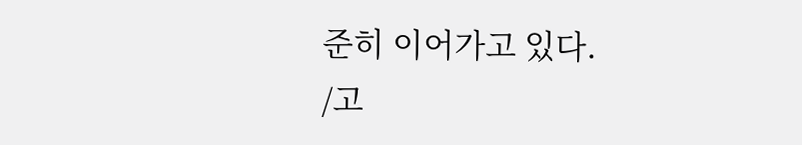준히 이어가고 있다.
/고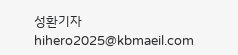성환기자 hihero2025@kbmaeil.com